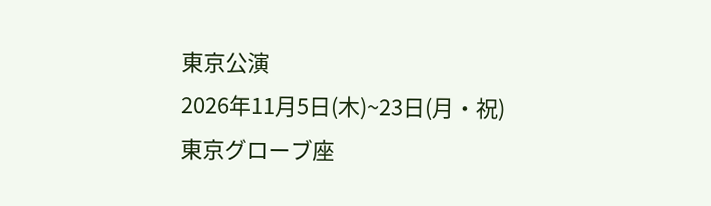東京公演
2026年11月5日(木)~23日(月・祝)
東京グローブ座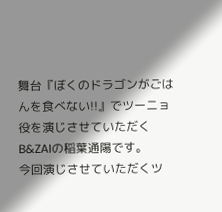舞台『ぼくのドラゴンがごはんを食べない!!』でツーニョ役を演じさせていただくB&ZAIの稲葉通陽です。
今回演じさせていただくツ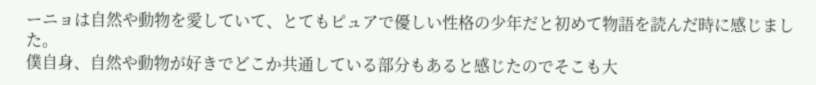ーニョは自然や動物を愛していて、とてもピュアで優しい性格の少年だと初めて物語を読んだ時に感じました。
僕自身、自然や動物が好きでどこか共通している部分もあると感じたのでそこも大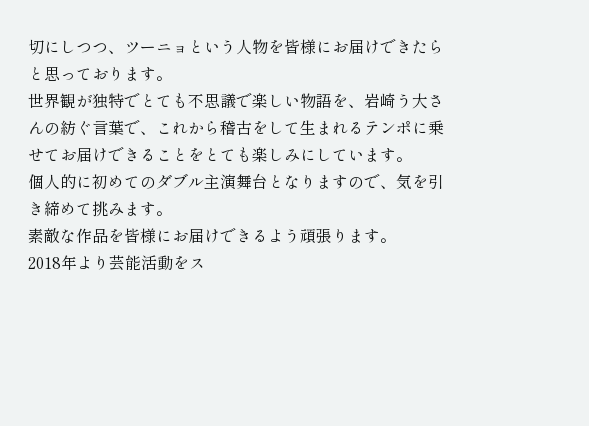切にしつつ、ツーニョという人物を皆様にお届けできたらと思っております。
世界観が独特でとても不思議で楽しい物語を、岩崎う大さんの紡ぐ言葉で、これから稽古をして生まれるテンポに乗せてお届けできることをとても楽しみにしています。
個人的に初めてのダブル主演舞台となりますので、気を引き締めて挑みます。
素敵な作品を皆様にお届けできるよう頑張ります。
2018年より芸能活動をス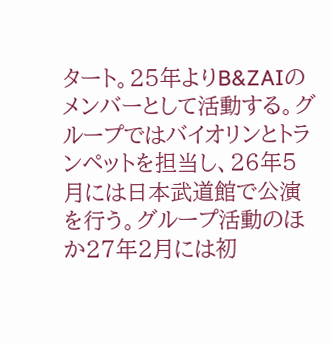タート。25年よりB&ZAIのメンバーとして活動する。グループではバイオリンとトランペットを担当し、26年5月には日本武道館で公演を行う。グループ活動のほか27年2月には初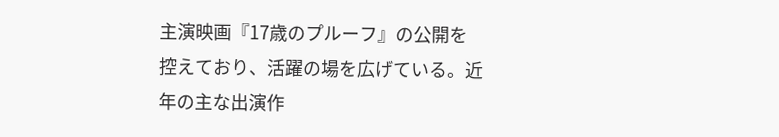主演映画『17歳のプルーフ』の公開を控えており、活躍の場を広げている。近年の主な出演作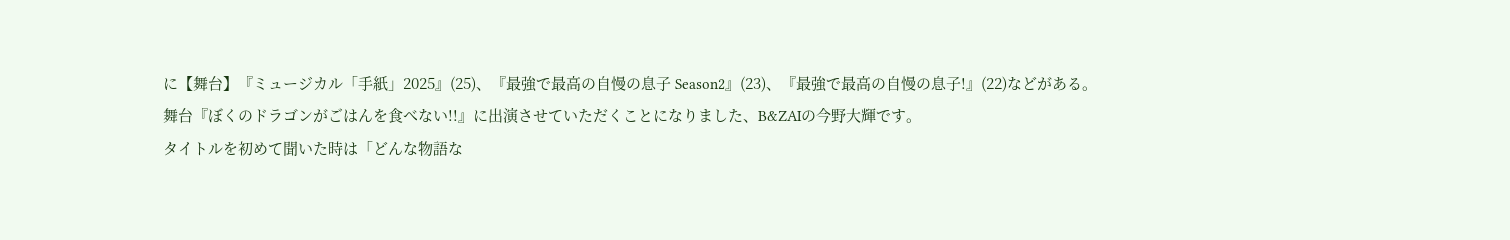に【舞台】『ミュージカル「手紙」2025』(25)、『最強で最高の自慢の息子 Season2』(23)、『最強で最高の自慢の息子!』(22)などがある。
舞台『ぼくのドラゴンがごはんを食べない!!』に出演させていただくことになりました、B&ZAIの今野大輝です。
タイトルを初めて聞いた時は「どんな物語な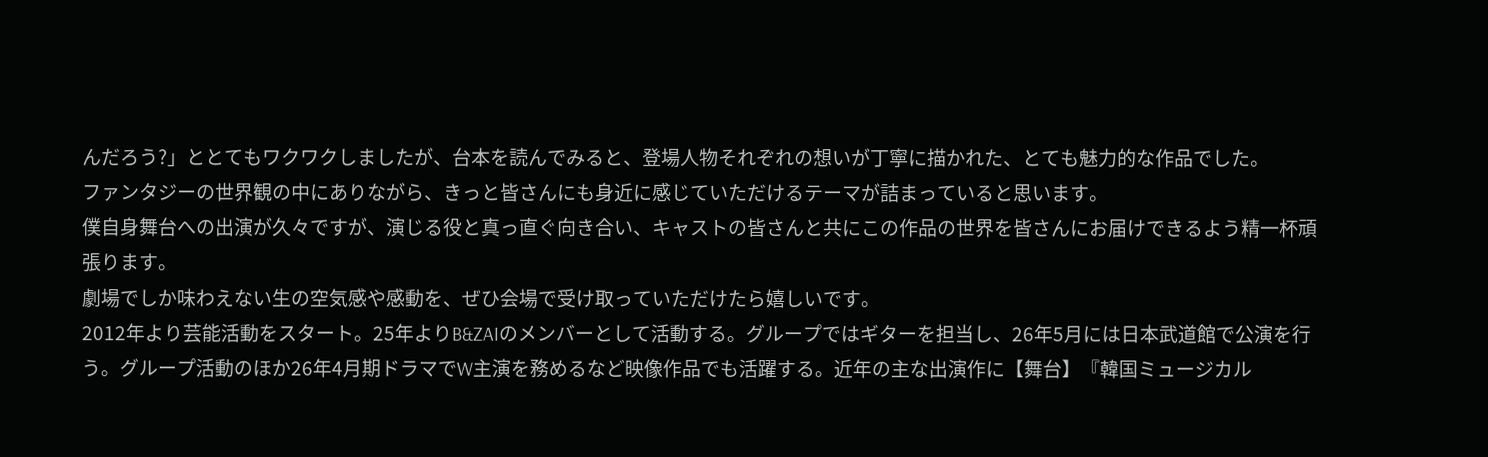んだろう?」ととてもワクワクしましたが、台本を読んでみると、登場人物それぞれの想いが丁寧に描かれた、とても魅力的な作品でした。
ファンタジーの世界観の中にありながら、きっと皆さんにも身近に感じていただけるテーマが詰まっていると思います。
僕自身舞台への出演が久々ですが、演じる役と真っ直ぐ向き合い、キャストの皆さんと共にこの作品の世界を皆さんにお届けできるよう精一杯頑張ります。
劇場でしか味わえない生の空気感や感動を、ぜひ会場で受け取っていただけたら嬉しいです。
2012年より芸能活動をスタート。25年よりB&ZAIのメンバーとして活動する。グループではギターを担当し、26年5月には日本武道館で公演を行う。グループ活動のほか26年4月期ドラマでW主演を務めるなど映像作品でも活躍する。近年の主な出演作に【舞台】『韓国ミュージカル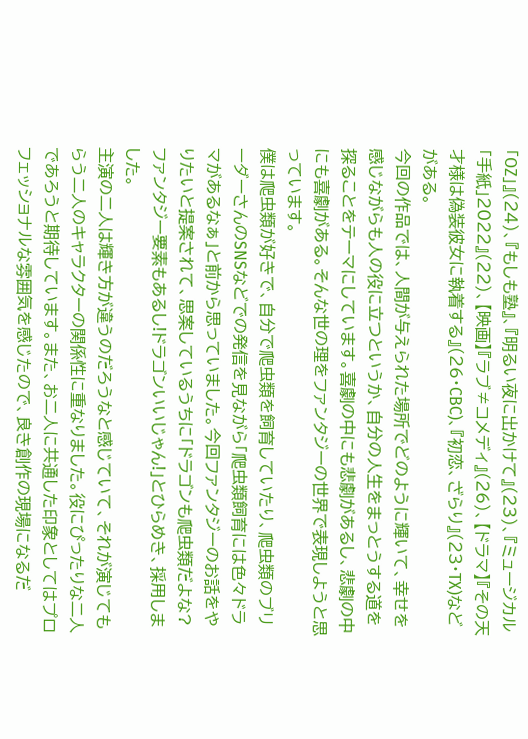「OZ」』(24)、『もしも塾』、『明るい夜に出かけて』(23)、『ミュージカル「手紙」2022』(22)、【映画】『ラブ≠コメディ』(26)、【ドラマ】『その天才様は偽装彼女に執着する』(26・CBC)、『初恋、ざらり』(23・TX)などがある。
今回の作品では、人間が与えられた場所でどのように輝いて、幸せを感じながらも人の役に立つというか、自分の人生をまっとうする道を探ることをテーマにしています。喜劇の中にも悲劇があるし、悲劇の中にも喜劇がある。そんな世の理をファンタジーの世界で表現しようと思っています。
僕は爬虫類が好きで、自分で爬虫類を飼育していたり、爬虫類のブリーダーさんのSNSなどでの発信を見ながら「爬虫類飼育には色々ドラマがあるなぁ」と前から思っていました。今回ファンタジーのお話をやりたいと提案されて、思案しているうちに「ドラゴンも爬虫類だよな?ファンタジー要素もあるし!ドラゴンいいじゃん!」とひらめき、採用しました。
主演の二人は輝き方が違うのだろうなと感じていて、それが演じてもらう二人のキャラクターの関係性に重なりました。役にぴったりな二人であろうと期待しています。また、お二人に共通した印象としてはプロフェッショナルな雰囲気を感じたので、良き創作の現場になるだ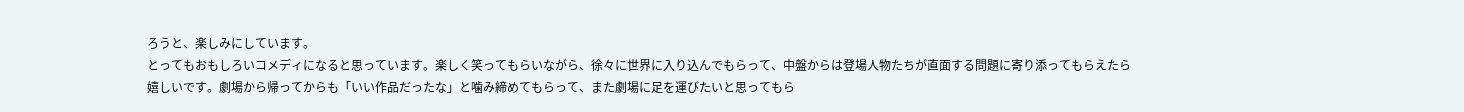ろうと、楽しみにしています。
とってもおもしろいコメディになると思っています。楽しく笑ってもらいながら、徐々に世界に入り込んでもらって、中盤からは登場人物たちが直面する問題に寄り添ってもらえたら嬉しいです。劇場から帰ってからも「いい作品だったな」と噛み締めてもらって、また劇場に足を運びたいと思ってもら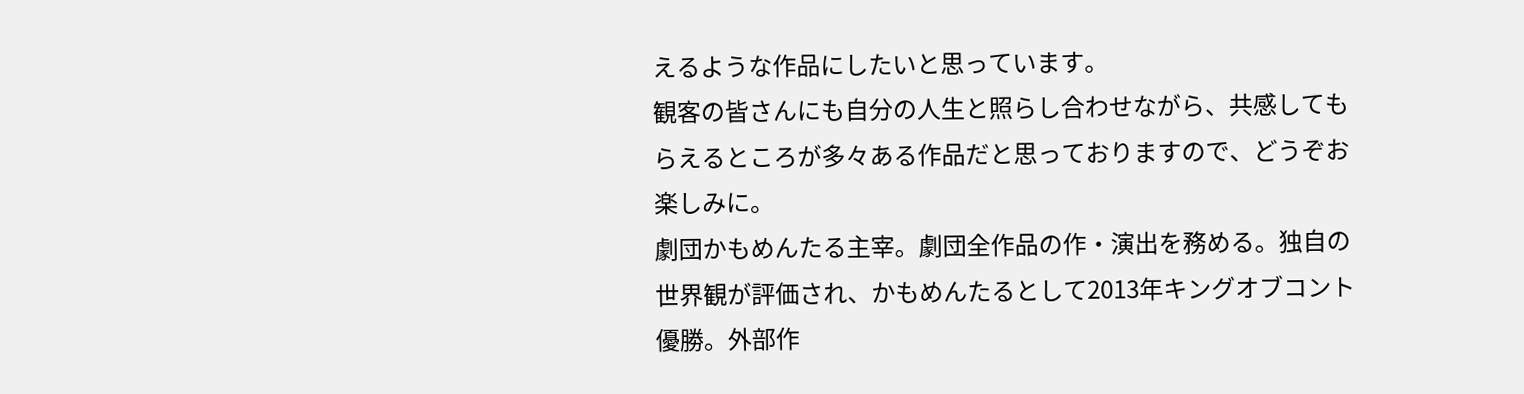えるような作品にしたいと思っています。
観客の皆さんにも自分の人生と照らし合わせながら、共感してもらえるところが多々ある作品だと思っておりますので、どうぞお楽しみに。
劇団かもめんたる主宰。劇団全作品の作・演出を務める。独自の世界観が評価され、かもめんたるとして2013年キングオブコント優勝。外部作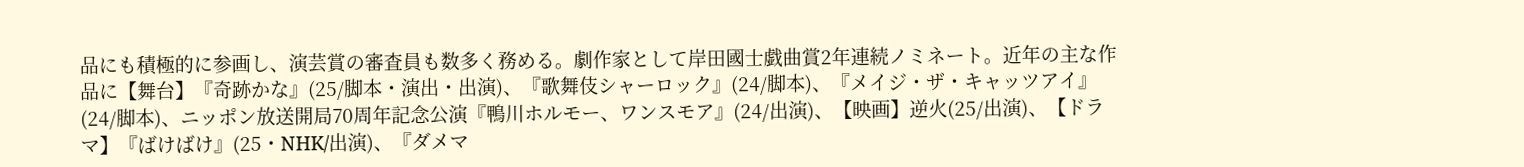品にも積極的に参画し、演芸賞の審査員も数多く務める。劇作家として岸田國士戯曲賞2年連続ノミネート。近年の主な作品に【舞台】『奇跡かな』(25/脚本・演出・出演)、『歌舞伎シャーロック』(24/脚本)、『メイジ・ザ・キャッツアイ』(24/脚本)、ニッポン放送開局70周年記念公演『鴨川ホルモー、ワンスモア』(24/出演)、【映画】逆火(25/出演)、【ドラマ】『ばけばけ』(25・NHK/出演)、『ダメマ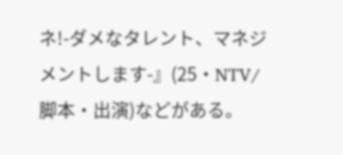ネ!-ダメなタレント、マネジメントします-』(25・NTV/脚本・出演)などがある。